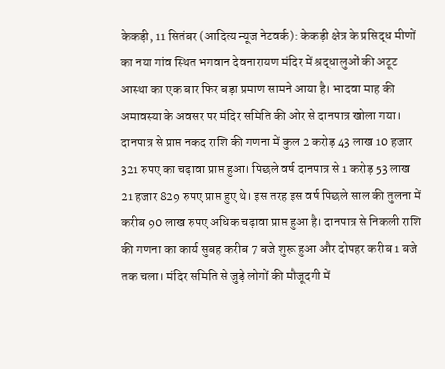केकड़ी, 11 सितंबर (आदित्य न्यूज नेटवर्क): केकड़ी क्षेत्र के प्रसिद्ध मीणों का नया गांव स्थित भगवान देवनारायण मंदिर में श्रद्धालुओं की अटूट आस्था का एक बार फिर बड़ा प्रमाण सामने आया है। भादवा माह की अमावस्या के अवसर पर मंदिर समिति की ओर से दानपात्र खोला गया। दानपात्र से प्राप्त नकद राशि की गणना में कुल 2 करोड़ 43 लाख 10 हजार 321 रुपए का चढ़ावा प्राप्त हुआ। पिछले वर्ष दानपात्र से 1 करोड़ 53 लाख 21 हजार 829 रुपए प्राप्त हुए थे। इस तरह इस वर्ष पिछले साल की तुलना में करीब 90 लाख रुपए अधिक चढ़ावा प्राप्त हुआ है। दानपात्र से निकली राशि की गणना का कार्य सुबह करीब 7 बजे शुरू हुआ और दोपहर करीब 1 बजे तक चला। मंदिर समिति से जुड़े लोगों की मौजूदगी में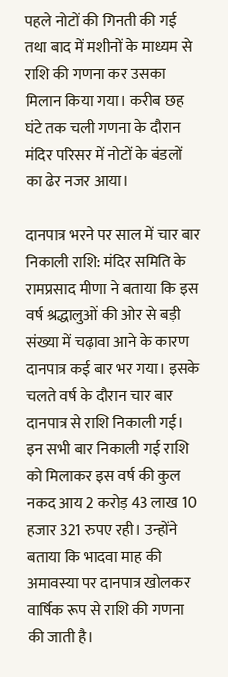पहले नोटों की गिनती की गई तथा बाद में मशीनों के माध्यम से राशि की गणना कर उसका मिलान किया गया। करीब छह घंटे तक चली गणना के दौरान मंदिर परिसर में नोटों के बंडलों का ढेर नजर आया।

दानपात्र भरने पर साल में चार बार निकाली राशि: मंदिर समिति के रामप्रसाद मीणा ने बताया कि इस वर्ष श्रद्धालुओं की ओर से बड़ी संख्या में चढ़ावा आने के कारण दानपात्र कई बार भर गया। इसके चलते वर्ष के दौरान चार बार दानपात्र से राशि निकाली गई। इन सभी बार निकाली गई राशि को मिलाकर इस वर्ष की कुल नकद आय 2 करोड़ 43 लाख 10 हजार 321 रुपए रही। उन्होंने बताया कि भादवा माह की अमावस्या पर दानपात्र खोलकर वार्षिक रूप से राशि की गणना की जाती है।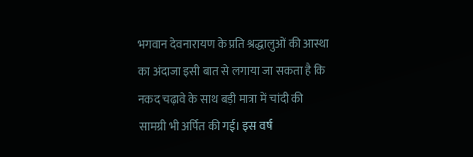भगवान देवनारायण के प्रति श्रद्धालुओं की आस्था का अंदाजा इसी बात से लगाया जा सकता है कि नकद चढ़ावे के साथ बड़ी मात्रा में चांदी की सामग्री भी अर्पित की गई। इस वर्ष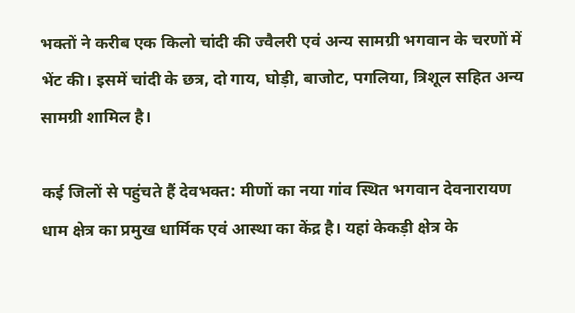भक्तों ने करीब एक किलो चांदी की ज्वैलरी एवं अन्य सामग्री भगवान के चरणों में भेंट की। इसमें चांदी के छत्र, दो गाय, घोड़ी, बाजोट, पगलिया, त्रिशूल सहित अन्य सामग्री शामिल है।

कई जिलों से पहुंचते हैं देवभक्त: मीणों का नया गांव स्थित भगवान देवनारायण धाम क्षेत्र का प्रमुख धार्मिक एवं आस्था का केंद्र है। यहां केकड़ी क्षेत्र के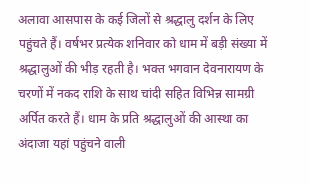अलावा आसपास के कई जिलों से श्रद्धालु दर्शन के लिए पहुंचते हैं। वर्षभर प्रत्येक शनिवार को धाम में बड़ी संख्या में श्रद्धालुओं की भीड़ रहती है। भक्त भगवान देवनारायण के चरणों में नकद राशि के साथ चांदी सहित विभिन्न सामग्री अर्पित करते हैं। धाम के प्रति श्रद्धालुओं की आस्था का अंदाजा यहां पहुंचने वाली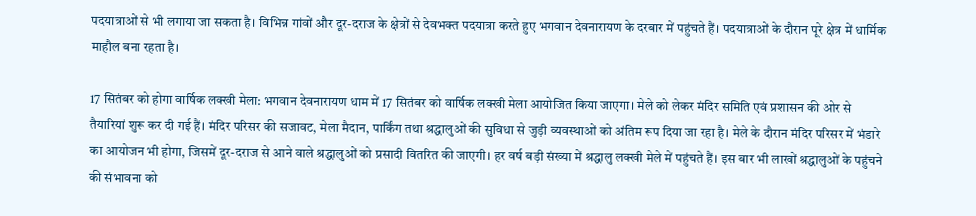पदयात्राओं से भी लगाया जा सकता है। विभिन्न गांवों और दूर-दराज के क्षेत्रों से देवभक्त पदयात्रा करते हुए भगवान देवनारायण के दरबार में पहुंचते हैं। पदयात्राओं के दौरान पूरे क्षेत्र में धार्मिक माहौल बना रहता है।

17 सितंबर को होगा वार्षिक लक्खी मेला: भगवान देवनारायण धाम में 17 सितंबर को वार्षिक लक्खी मेला आयोजित किया जाएगा। मेले को लेकर मंदिर समिति एवं प्रशासन की ओर से तैयारियां शुरू कर दी गई हैं। मंदिर परिसर की सजावट, मेला मैदान, पार्किंग तथा श्रद्धालुओं की सुविधा से जुड़ी व्यवस्थाओं को अंतिम रूप दिया जा रहा है। मेले के दौरान मंदिर परिसर में भंडारे का आयोजन भी होगा, जिसमें दूर-दराज से आने वाले श्रद्धालुओं को प्रसादी वितरित की जाएगी। हर वर्ष बड़ी संख्या में श्रद्धालु लक्खी मेले में पहुंचते हैं। इस बार भी लाखों श्रद्धालुओं के पहुंचने की संभावना को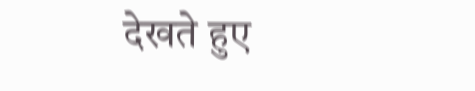देखते हुए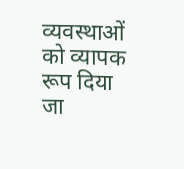व्यवस्थाओं को व्यापक रूप दिया जा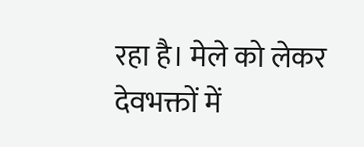रहा है। मेले को लेकर देवभक्तों में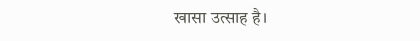खासा उत्साह है।